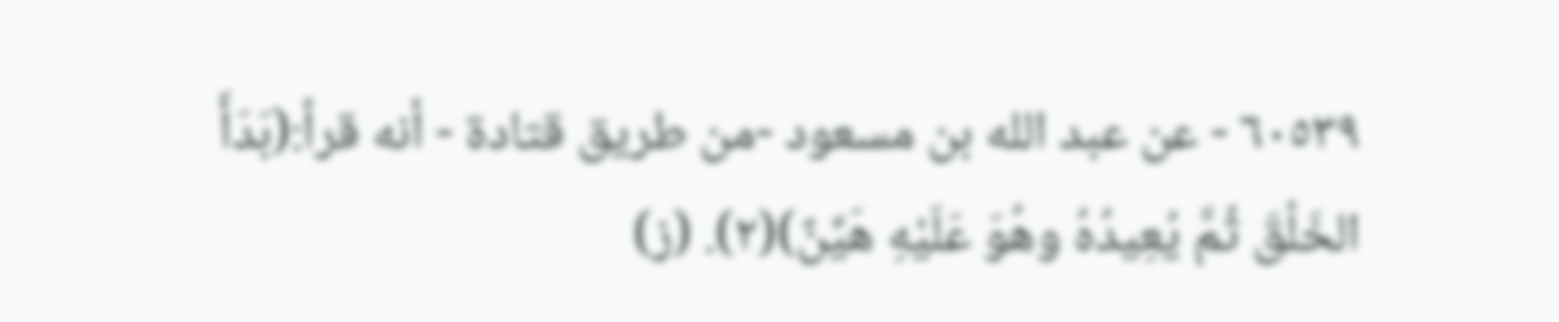٦٠٥٣٩ - عن عبد الله بن مسعود -من طريق قتادة - أنه قرأ:(بَدَأَ الخَلْقَ ثُمَّ يُعِيدُهُ وهُوَ عَلَيْهِ هَيِّنٌ)(٢). (ز)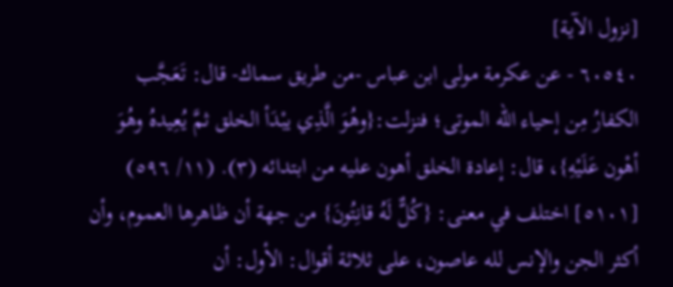[نزول الآية]
٦٠٥٤٠ - عن عكرمة مولى ابن عباس -من طريق سماك- قال: تَعَجَّب الكفارُ مِن إحياء الله الموتى؛ فنزلت:{وهُوَ الَّذِي يبْدَأ الخلق ثمَّ يُعِيدهُ وهُوَ أهْون عَلَيْهِ}، قال: إعادة الخلق أهون عليه من ابتدائه (٣). (١١/ ٥٩٦)
[٥١٠١] اختلف في معنى: {كُلٌّ لَهُ قانِتُونَ} من جهة أن ظاهرها العموم، وأن أكثر الجن والإنس لله عاصون، على ثلاثة أقوال: الأول: أن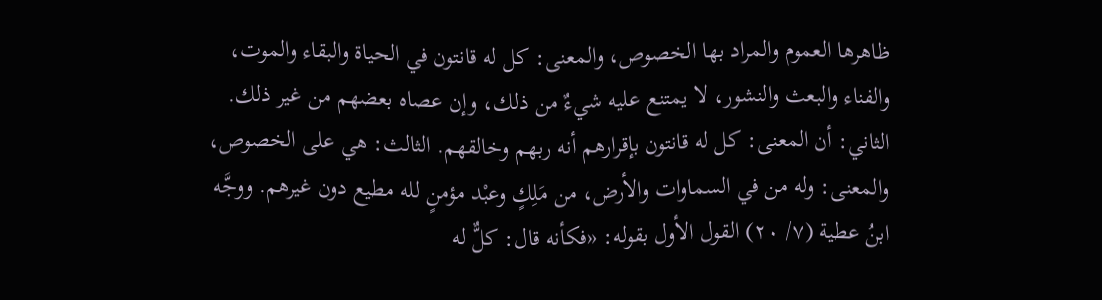ظاهرها العموم والمراد بها الخصوص، والمعنى: كل له قانتون في الحياة والبقاء والموت، والفناء والبعث والنشور، لا يمتنع عليه شيءٌ من ذلك، وإن عصاه بعضهم من غير ذلك. الثاني: أن المعنى: كل له قانتون بإقرارهم أنه ربهم وخالقهم. الثالث: هي على الخصوص، والمعنى: وله من في السماوات والأرض، من مَلِكٍ وعبْد مؤمنٍ لله مطيع دون غيرهم. ووجَّه ابنُ عطية (٧/ ٢٠) القول الأول بقوله: «فكأنه قال: كلٌّ له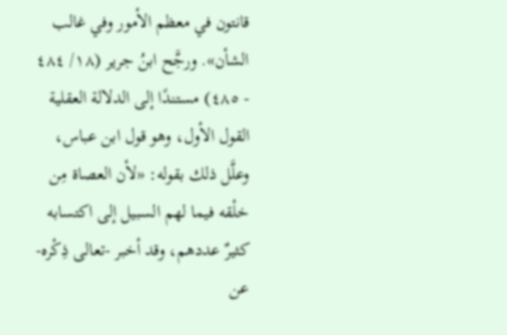قانتون في معظم الأمور وفي غالب الشأن». ورجَّح ابنُ جرير (١٨/ ٤٨٤ - ٤٨٥) مستندًا إلى الدلالة العقلية القول الأول، وهو قول ابن عباس، وعلَّل ذلك بقوله: «لأن العصاة مِن خلْقه فيما لهم السبيل إلى اكتسابه كثيرٌ عددهم، وقد أخبر -تعالى ذِكْره- عن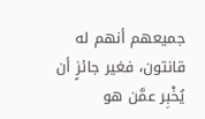جميعهم أنهم له قانتون، فغير جائزٍ أن يُخْبِر عمَّن هو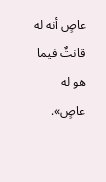عاصٍ أنه له قانتٌ فيما هو له عاصٍ».